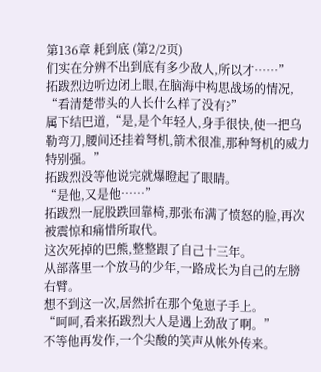第136章 耗到底 (第2/2页)
们实在分辨不出到底有多少敌人,所以才……”
拓跋烈边听边闭上眼,在脑海中构思战场的情况,
“看清楚带头的人长什么样了没有?”
属下结巴道,“是,是个年轻人,身手很快,使一把乌勒弯刀,腰间还挂着弩机,箭术很准,那种弩机的威力特别强。”
拓跋烈没等他说完就爆瞪起了眼睛。
“是他,又是他……”
拓跋烈一屁股跌回靠椅,那张布满了愤怒的脸,再次被震惊和痛惜所取代。
这次死掉的巴熊,整整跟了自己十三年。
从部落里一个放马的少年,一路成长为自己的左膀右臂。
想不到这一次,居然折在那个兔崽子手上。
“呵呵,看来拓跋烈大人是遇上劲敌了啊。”
不等他再发作,一个尖酸的笑声从帐外传来。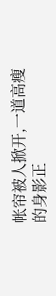帐帘被人掀开,一道高瘦的身影正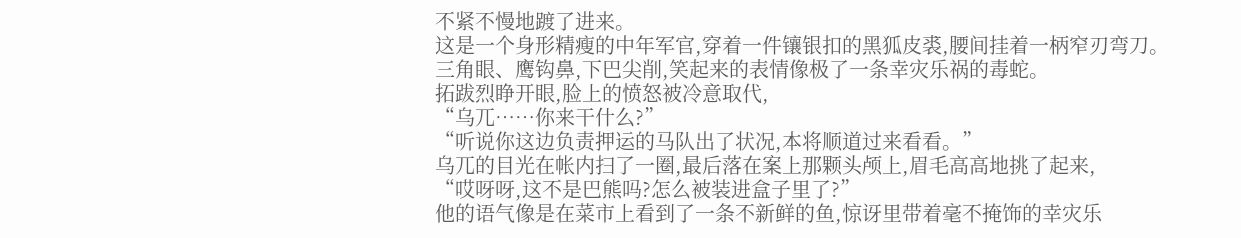不紧不慢地踱了进来。
这是一个身形精瘦的中年军官,穿着一件镶银扣的黑狐皮裘,腰间挂着一柄窄刃弯刀。
三角眼、鹰钩鼻,下巴尖削,笑起来的表情像极了一条幸灾乐祸的毒蛇。
拓跋烈睁开眼,脸上的愤怒被冷意取代,
“乌兀……你来干什么?”
“听说你这边负责押运的马队出了状况,本将顺道过来看看。”
乌兀的目光在帐内扫了一圈,最后落在案上那颗头颅上,眉毛高高地挑了起来,
“哎呀呀,这不是巴熊吗?怎么被装进盒子里了?”
他的语气像是在菜市上看到了一条不新鲜的鱼,惊讶里带着毫不掩饰的幸灾乐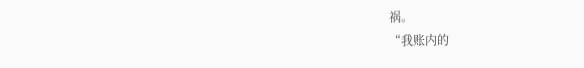祸。
“我账内的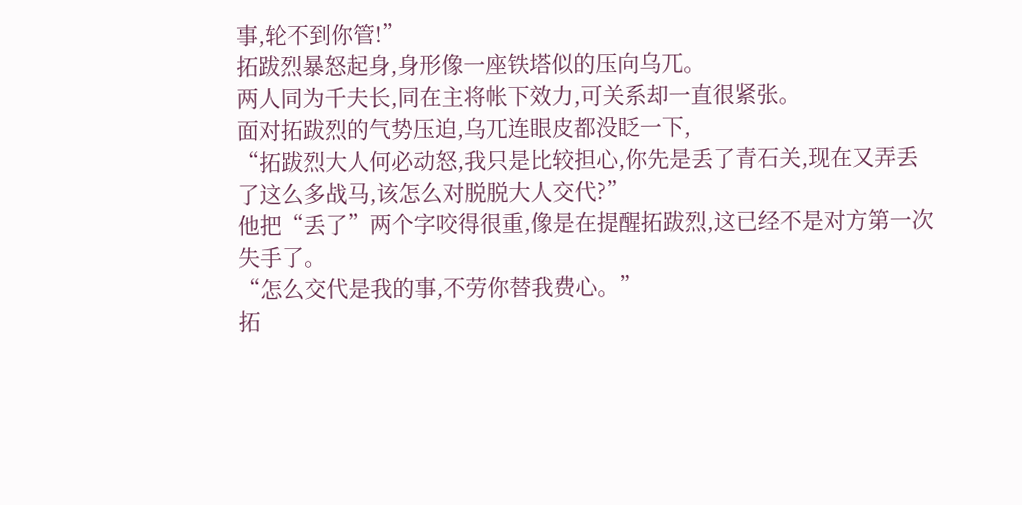事,轮不到你管!”
拓跋烈暴怒起身,身形像一座铁塔似的压向乌兀。
两人同为千夫长,同在主将帐下效力,可关系却一直很紧张。
面对拓跋烈的气势压迫,乌兀连眼皮都没眨一下,
“拓跋烈大人何必动怒,我只是比较担心,你先是丢了青石关,现在又弄丢了这么多战马,该怎么对脱脱大人交代?”
他把“丢了”两个字咬得很重,像是在提醒拓跋烈,这已经不是对方第一次失手了。
“怎么交代是我的事,不劳你替我费心。”
拓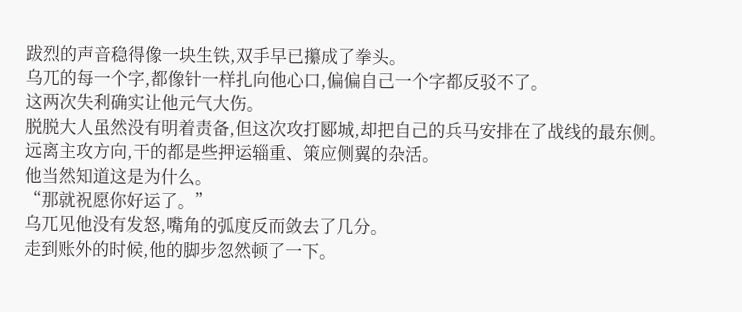跋烈的声音稳得像一块生铁,双手早已攥成了拳头。
乌兀的每一个字,都像针一样扎向他心口,偏偏自己一个字都反驳不了。
这两次失利确实让他元气大伤。
脱脱大人虽然没有明着责备,但这次攻打郾城,却把自己的兵马安排在了战线的最东侧。
远离主攻方向,干的都是些押运辎重、策应侧翼的杂活。
他当然知道这是为什么。
“那就祝愿你好运了。”
乌兀见他没有发怒,嘴角的弧度反而敛去了几分。
走到账外的时候,他的脚步忽然顿了一下。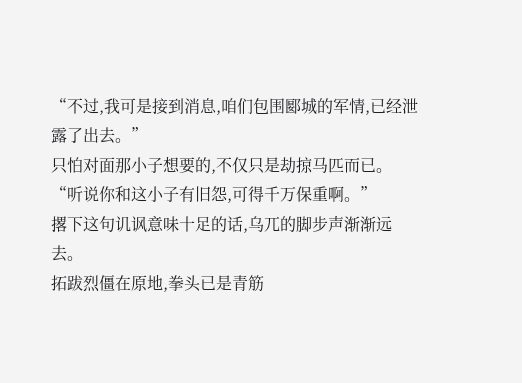“不过,我可是接到消息,咱们包围郾城的军情,已经泄露了出去。”
只怕对面那小子想要的,不仅只是劫掠马匹而已。
“听说你和这小子有旧怨,可得千万保重啊。”
撂下这句讥讽意味十足的话,乌兀的脚步声渐渐远去。
拓跋烈僵在原地,拳头已是青筋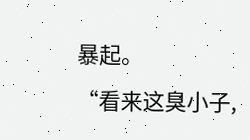暴起。
“看来这臭小子,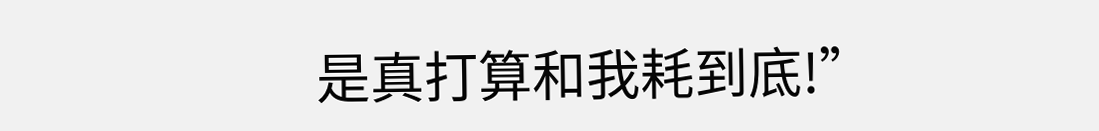是真打算和我耗到底!”